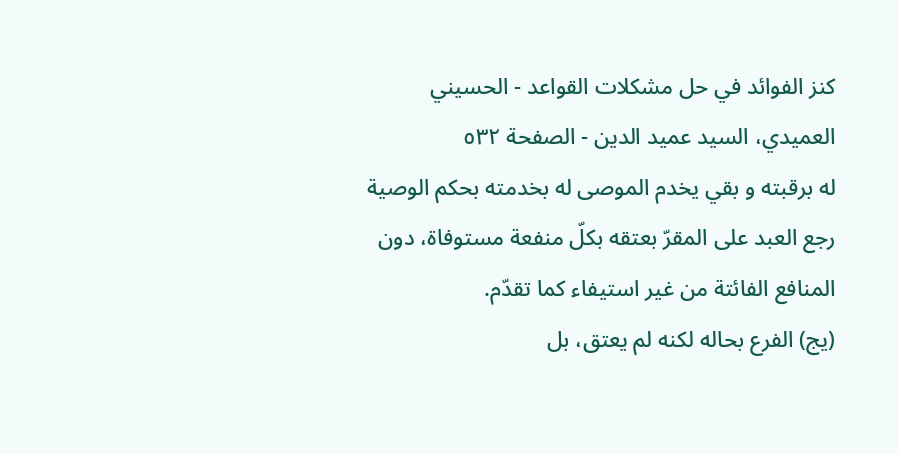كنز الفوائد في حل مشكلات القواعد - الحسيني العميدي، السيد عميد الدين - الصفحة ٥٣٢
له برقبته و بقي يخدم الموصى له بخدمته بحكم الوصية رجع العبد على المقرّ بعتقه بكلّ منفعة مستوفاة، دون المنافع الفائتة من غير استيفاء كما تقدّم.
(يج) الفرع بحاله لكنه لم يعتق، بل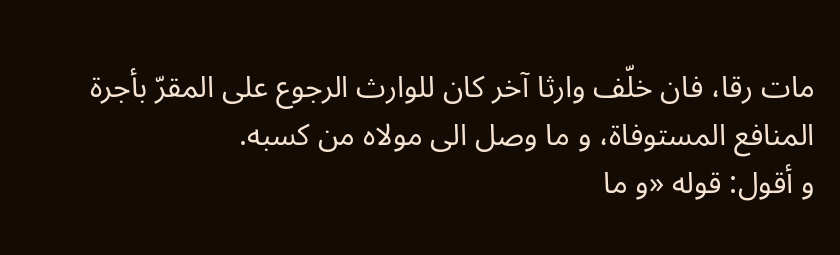مات رقا، فان خلّف وارثا آخر كان للوارث الرجوع على المقرّ بأجرة المنافع المستوفاة، و ما وصل الى مولاه من كسبه.
و أقول: قوله «و ما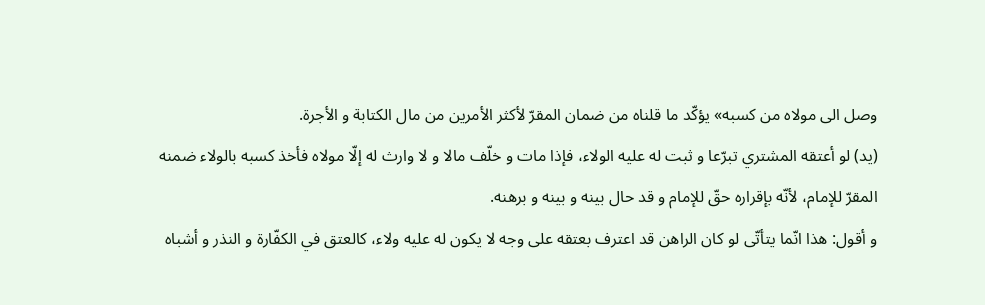وصل الى مولاه من كسبه» يؤكّد ما قلناه من ضمان المقرّ لأكثر الأمرين من مال الكتابة و الأجرة.
(يد) لو أعتقه المشتري تبرّعا و ثبت له عليه الولاء، فإذا مات و خلّف مالا و لا وارث له إلّا مولاه فأخذ كسبه بالولاء ضمنه المقرّ للإمام، لأنّه بإقراره حقّ للإمام و قد حال بينه و بينه و برهنه.
و أقول: هذا انّما يتأتّى لو كان الراهن قد اعترف بعتقه على وجه لا يكون له عليه ولاء، كالعتق في الكفّارة و النذر و أشباه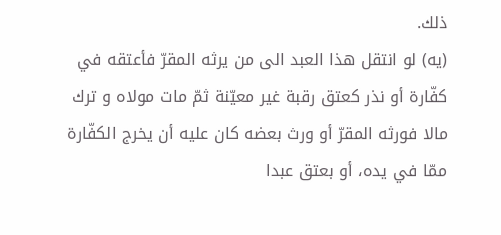ذلك.
(يه) لو انتقل هذا العبد الى من يرثه المقرّ فأعتقه في كفّارة أو نذر كعتق رقبة غير معيّنة ثمّ مات مولاه و ترك مالا فورثه المقرّ أو ورث بعضه كان عليه أن يخرج الكفّارة ممّا في يده، أو بعتق عبدا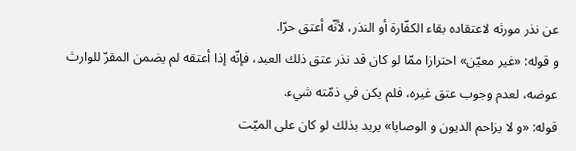عن نذر مورثه لاعتقاده بقاء الكفّارة أو النذر، لأنّه أعتق حرّا.
و قوله: «غير معيّن» احترازا ممّا لو كان قد نذر عتق ذلك العبد، فإنّه إذا أعتقه لم يضمن المقرّ للوارث عوضه، لعدم وجوب عتق غيره، فلم يكن في ذمّته شيء.
قوله: «و لا يزاحم الديون و الوصايا» يريد بذلك لو كان على الميّت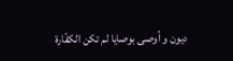ديون و أوصى بوصايا لم تكن الكفّارة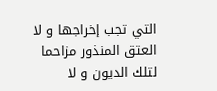التي تجب إخراجها و لا العتق المنذور مزاحما لتلك الديون و لا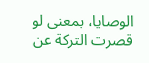الوصايا، بمعنى لو قصرت التركة عن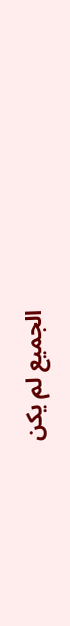الجميع لم يكن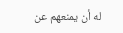له أن يمنعهم عن